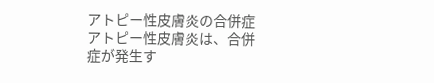アトピー性皮膚炎の合併症
アトピー性皮膚炎は、合併症が発生す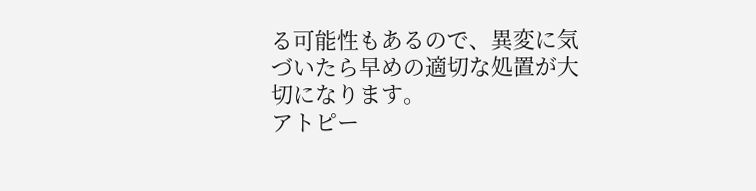る可能性もあるので、異変に気づいたら早めの適切な処置が大切になります。
アトピー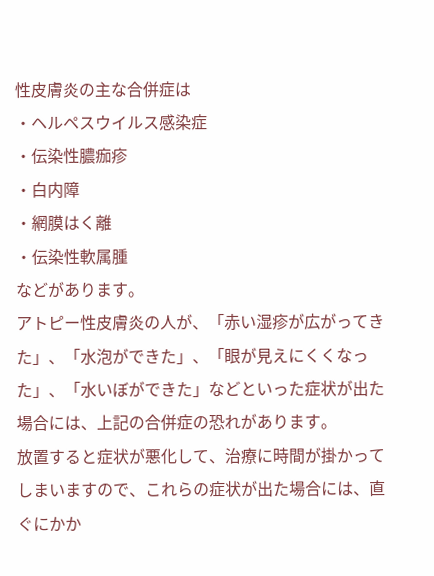性皮膚炎の主な合併症は
・ヘルペスウイルス感染症
・伝染性膿痂疹
・白内障
・網膜はく離
・伝染性軟属腫
などがあります。
アトピー性皮膚炎の人が、「赤い湿疹が広がってきた」、「水泡ができた」、「眼が見えにくくなった」、「水いぼができた」などといった症状が出た場合には、上記の合併症の恐れがあります。
放置すると症状が悪化して、治療に時間が掛かってしまいますので、これらの症状が出た場合には、直ぐにかか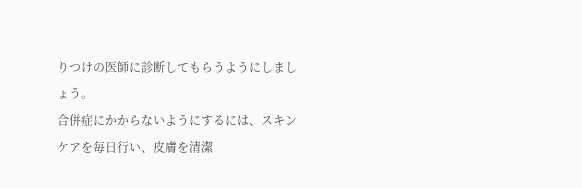りつけの医師に診断してもらうようにしましょう。
合併症にかからないようにするには、スキンケアを毎日行い、皮膚を清潔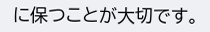に保つことが大切です。